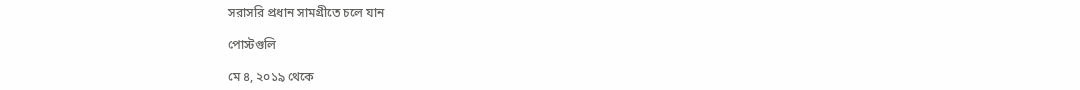সরাসরি প্রধান সামগ্রীতে চলে যান

পোস্টগুলি

মে ৪, ২০১৯ থেকে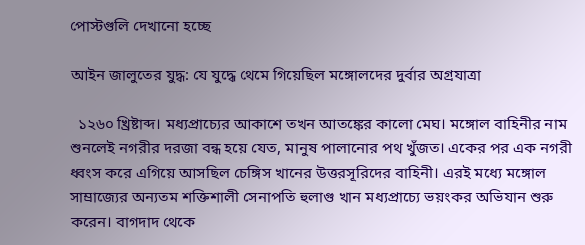পোস্টগুলি দেখানো হচ্ছে

আইন জালুতের যুদ্ধ: যে যুদ্ধে থেমে গিয়েছিল মঙ্গোলদের দুর্বার অগ্রযাত্রা

  ১২৬০ খ্রিষ্টাব্দ। মধ্যপ্রাচ্যের আকাশে তখন আতঙ্কের কালো মেঘ। মঙ্গোল বাহিনীর নাম শুনলেই নগরীর দরজা বন্ধ হয়ে যেত, মানুষ পালানোর পথ খুঁজত। একের পর এক নগরী ধ্বংস করে এগিয়ে আসছিল চেঙ্গিস খানের উত্তরসূরিদের বাহিনী। এরই মধ্যে মঙ্গোল সাম্রাজ্যের অন্যতম শক্তিশালী সেনাপতি হুলাগু খান মধ্যপ্রাচ্যে ভয়ংকর অভিযান শুরু করেন। বাগদাদ থেকে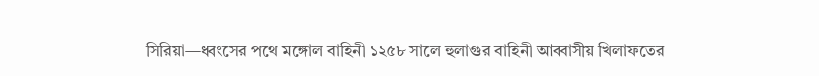সিরিয়া—ধ্বংসের পথে মঙ্গোল বাহিনী ১২৫৮ সালে হুলাগুর বাহিনী আব্বাসীয় খিলাফতের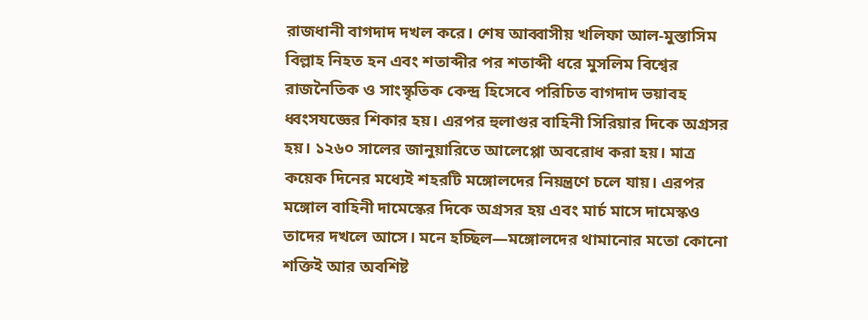রাজধানী বাগদাদ দখল করে। শেষ আব্বাসীয় খলিফা আল-মুস্তাসিম বিল্লাহ নিহত হন এবং শতাব্দীর পর শতাব্দী ধরে মুসলিম বিশ্বের রাজনৈতিক ও সাংস্কৃতিক কেন্দ্র হিসেবে পরিচিত বাগদাদ ভয়াবহ ধ্বংসযজ্ঞের শিকার হয়। এরপর হুলাগুর বাহিনী সিরিয়ার দিকে অগ্রসর হয়। ১২৬০ সালের জানুয়ারিতে আলেপ্পো অবরোধ করা হয়। মাত্র কয়েক দিনের মধ্যেই শহরটি মঙ্গোলদের নিয়ন্ত্রণে চলে যায়। এরপর মঙ্গোল বাহিনী দামেস্কের দিকে অগ্রসর হয় এবং মার্চ মাসে দামেস্কও তাদের দখলে আসে। মনে হচ্ছিল—মঙ্গোলদের থামানোর মতো কোনো শক্তিই আর অবশিষ্ট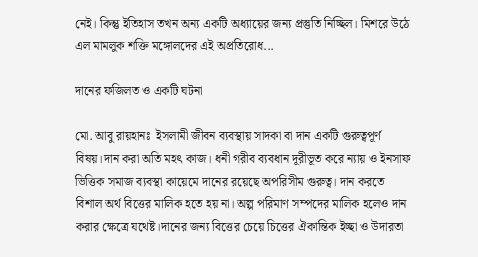নেই। কিন্তু ইতিহাস তখন অন্য একটি অধ্যায়ের জন্য প্রস্তুতি নিচ্ছিল। মিশরে উঠে এল মামলুক শক্তি মঙ্গোলদের এই অপ্রতিরোধ...

দানের ফজিলত ও একটি ঘটনা

মো. আবু রায়হানঃ  ইসলামী জীবন ব্যবস্থায় সাদকা বা দান একটি গুরুত্বপূর্ণ বিষয়।দান করা অতি মহৎ কাজ। ধনী গরীব ব্যবধান দূরীভূত করে ন্যায় ও ইনসাফ ভিত্তিক সমাজ ব্যবস্থা কায়েমে দানের রয়েছে অপরিসীম গুরুত্ব। দান করতে বিশাল অর্থ বিত্তের মালিক হতে হয় না। অল্প পরিমাণ সম্পদের মালিক হলেও দান করার ক্ষেত্রে যথেষ্ট।দানের জন্য বিত্তের চেয়ে চিত্তের ঐকান্তিক ইচ্ছা ও উদারতা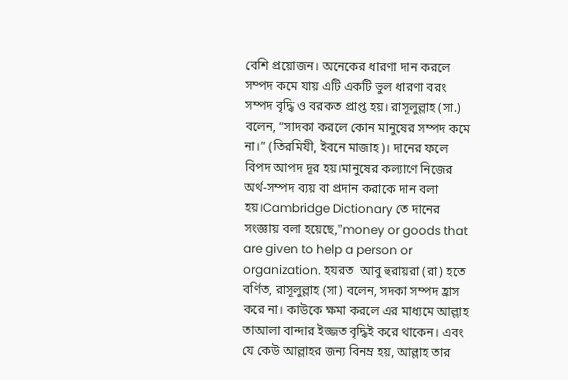বেশি প্রয়োজন। অনেকের ধারণা দান করলে সম্পদ কমে যায় এটি একটি ভুল ধারণা বরং সম্পদ বৃদ্ধি ও বরকত প্রাপ্ত হয়। রাসূলুল্লাহ (সা.) বলেন, “সাদকা করলে কোন মানুষের সম্পদ কমে না।” (তিরমিযী, ইবনে মাজাহ)। দানের ফলে বিপদ আপদ দূর হয়।মানুষের কল্যাণে নিজের অর্থ-সম্পদ ব্যয় বা প্রদান করাকে দান বলা হয়।Cambridge Dictionary তে দানের সংজ্ঞায় বলা হয়েছে,"money or goods that are given to help a person or organization. হযরত  আবু হুরায়রা (রা) হতে বর্ণিত, রাসূলুল্লাহ (সা) বলেন, সদকা সম্পদ হ্রাস করে না। কাউকে ক্ষমা করলে এর মাধ্যমে আল্লাহ তাআলা বান্দার ইজ্জত বৃদ্ধিই করে থাকেন। এবং যে কেউ আল্লাহর জন্য বিনম্র হয়, আল্লাহ তার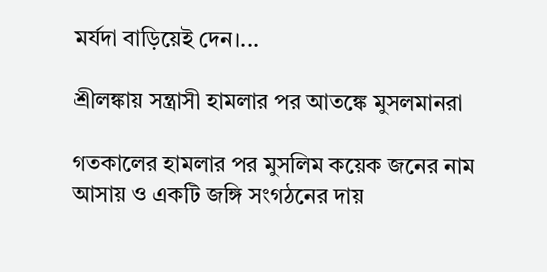মর্যদা বাড়িয়েই দেন।...

শ্রীলঙ্কায় সন্ত্রাসী হামলার পর আতঙ্কে মুসলমানরা

গতকালের হামলার পর মুসলিম কয়েক জনের নাম আসায় ও একটি জঙ্গি সংগঠনের দায়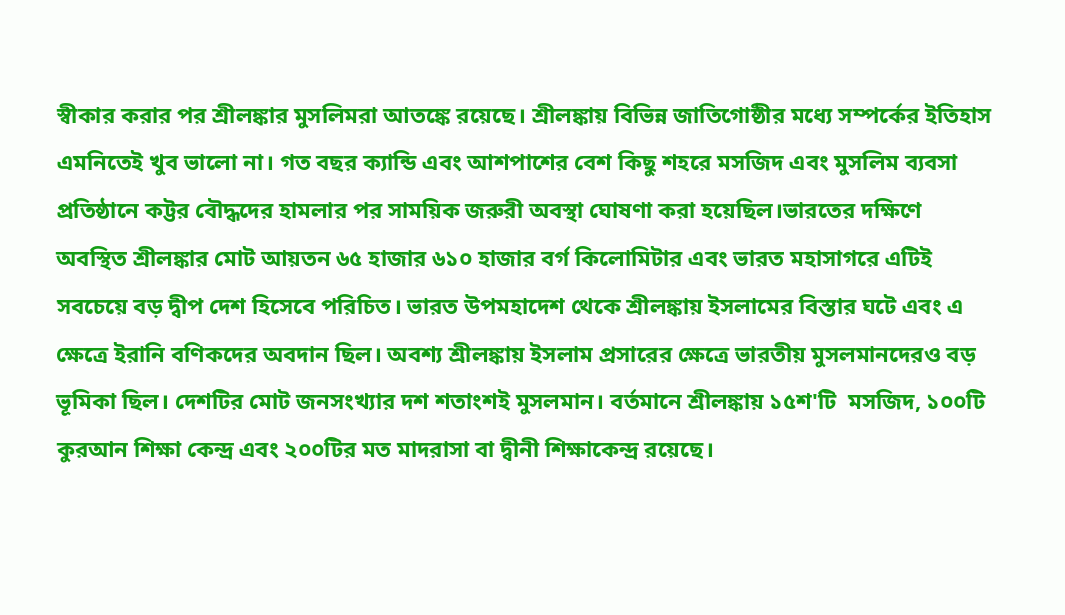স্বীকার করার পর শ্রীলঙ্কার মুসলিমরা আতঙ্কে রয়েছে। শ্রীলঙ্কায় বিভিন্ন জাতিগোষ্ঠীর মধ্যে সম্পর্কের ইতিহাস এমনিতেই খুব ভালো না। গত বছর ক্যান্ডি এবং আশপাশের বেশ কিছু শহরে মসজিদ এবং মুসলিম ব্যবসা প্রতিষ্ঠানে কট্টর বৌদ্ধদের হামলার পর সাময়িক জরুরী অবস্থা ঘোষণা করা হয়েছিল।ভারতের দক্ষিণে অবস্থিত শ্রীলঙ্কার মোট আয়তন ৬৫ হাজার ৬১০ হাজার বর্গ কিলোমিটার এবং ভারত মহাসাগরে এটিই সবচেয়ে বড় দ্বীপ দেশ হিসেবে পরিচিত। ভারত উপমহাদেশ থেকে শ্রীলঙ্কায় ইসলামের বিস্তার ঘটে এবং এ ক্ষেত্রে ইরানি বণিকদের অবদান ছিল। অবশ্য শ্রীলঙ্কায় ইসলাম প্রসারের ক্ষেত্রে ভারতীয় মুসলমানদেরও বড় ভূমিকা ছিল। দেশটির মোট জনসংখ্যার দশ শতাংশই মুসলমান। বর্তমানে শ্রীলঙ্কায় ১৫শ'টি  মসজিদ, ১০০টি কুরআন শিক্ষা কেন্দ্র এবং ২০০টির মত মাদরাসা বা দ্বীনী শিক্ষাকেন্দ্র রয়েছে।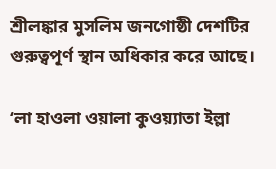শ্রীলঙ্কার মুসলিম জনগোষ্ঠী দেশটির গুরুত্বপূর্ণ স্থান অধিকার করে আছে।

‘লা হাওলা ওয়ালা কুওয়্যাতা ইল্লা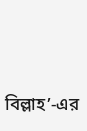বিল্লাহ’-এর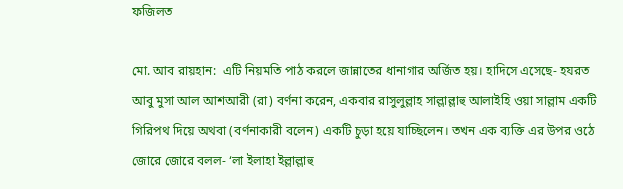ফজিলত

মো. আব রায়হান:  এটি নিয়মতি পাঠ করলে জান্নাতের ধানাগার অর্জিত হয়। হাদিসে এসেছে- হযরত আবু মুসা আল আশআরী (রা) বর্ণনা করেন, একবার রাসুলুল্লাহ সাল্লাল্লাহু আলাইহি ওয়া সাল্লাম একটি গিরিপথ দিয়ে অথবা (বর্ণনাকারী বলেন) একটি চুড়া হয়ে যাচ্ছিলেন। তখন এক ব্যক্তি এর উপর ওঠে জোরে জোরে বলল- ‘লা ইলাহা ইল্লাল্লাহু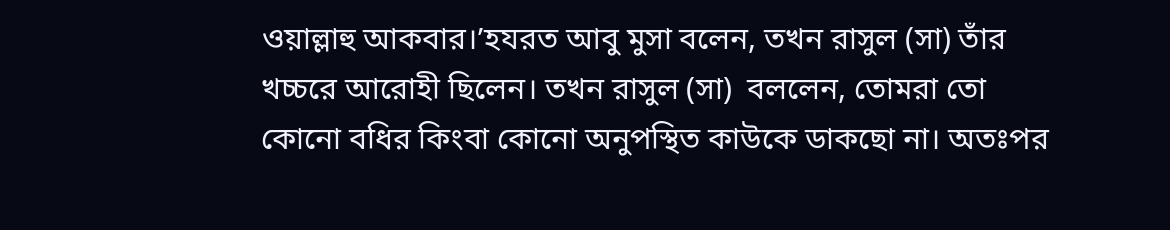ওয়াল্লাহু আকবার।’হযরত আবু মুসা বলেন, তখন রাসুল (সা) তাঁর খচ্চরে আরোহী ছিলেন। তখন রাসুল (সা)  বললেন, তোমরা তো কোনো বধির ‍কিংবা কোনো অনুপস্থিত কাউকে ডাকছো না। অতঃপর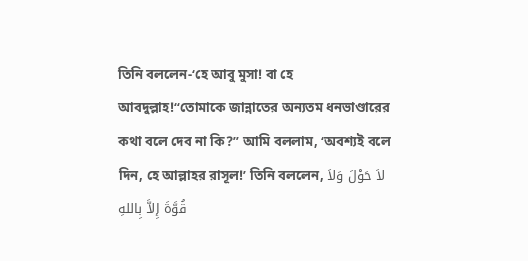তিনি বললেন-‘হে আবু মুসা! বা হে আবদুল্লাহ!“তোমাকে জান্নাতের অন্যতম ধনভাণ্ডারের কথা বলে দেব না কি?” আমি বললাম, ‘অবশ্যই বলে দিন, হে আল্লাহর রাসূল!’ তিনি বললেন, لاَ حَوْلَ وَلاَ قُوَّةَ إِلاَّ بِاللهِ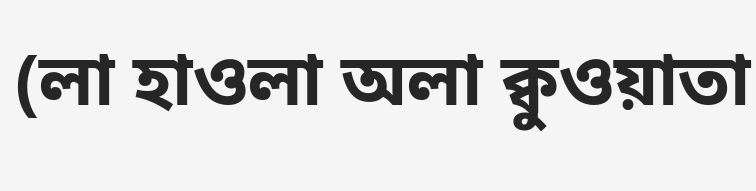(লা হাওলা অলা ক্বুওয়াতা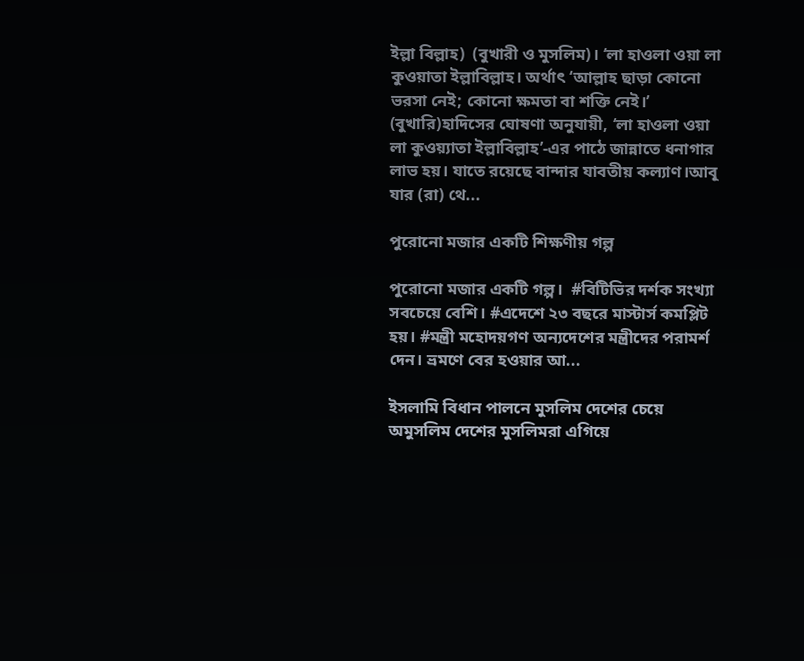ইল্লা বিল্লাহ)  (বুখারী ও মুসলিম)। ‘লা হাওলা ওয়া লা কুওয়াতা ইল্লাবিল্লাহ। অর্থাৎ ‘আল্লাহ ছাড়া কোনো ভরসা নেই; কোনো ক্ষমতা বা শক্তি নেই।’ (বুখারি)হাদিসের ঘোষণা অনুযায়ী, ‘লা হাওলা ওয়া লা কুওয়্যাতা ইল্লাবিল্লাহ’-এর পাঠে জান্নাতে ধনাগার লাভ হয়। যাতে রয়েছে বান্দার যাবতীয় কল্যাণ।আবূ যার (রা) থে...

পুরোনো মজার একটি শিক্ষণীয় গল্প

পুরোনো মজার একটি গল্প।  #বিটিভির দর্শক সংখ্যা সবচেয়ে বেশি। #এদেশে ২৩ বছরে মাস্টার্স কমপ্লিট হয়। #মন্ত্রী মহোদয়গণ অন্যদেশের মন্ত্রীদের পরামর্শ দেন। ভ্রমণে বের হওয়ার আ...

ইসলামি বিধান পালনে মুসলিম দেশের চেয়ে অমুসলিম দেশের মুসলিমরা এগিয়ে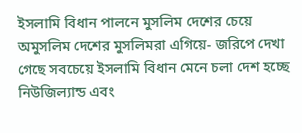ইসলামি বিধান পালনে মুসলিম দেশের চেয়ে অমুসলিম দেশের মুসলিমরা এগিয়ে- জরিপে দেখা গেছে সবচেয়ে ইসলামি বিধান মেনে চলা দেশ হচ্ছে নিউজিল্যান্ড এবং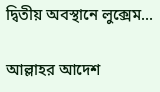দ্বিতীয় অবস্থানে লুক্সেম...

আল্লাহর আদেশ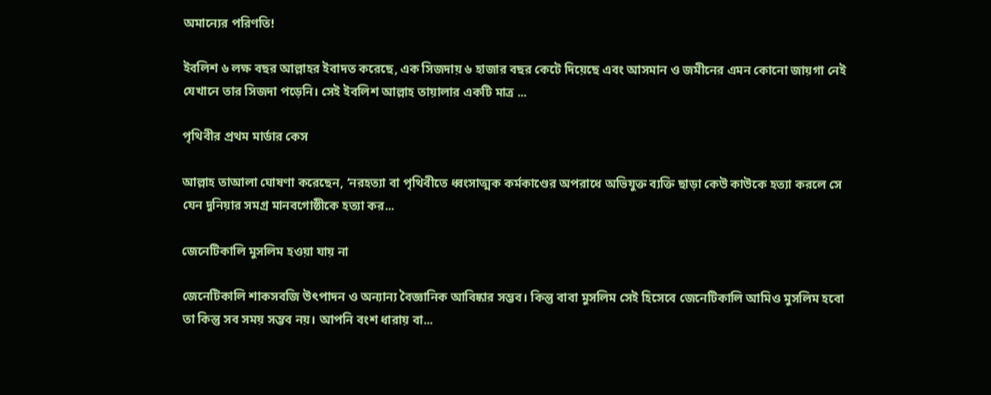অমান্যের পরিণতি!

ইবলিশ ৬ লক্ষ বছর আল্লাহর ইবাদত করেছে, এক সিজদায় ৬ হাজার বছর কেটে দিয়েছে এবং আসমান ও জমীনের এমন কোনো জায়গা নেই যেখানে তার সিজদা পড়েনি। সেই ইবলিশ আল্লাহ তায়ালার একটি মাত্র ...

পৃথিবীর প্রথম মার্ডার কেস

আল্লাহ তাআলা ঘোষণা করেছেন, ‘নরহত্যা বা পৃথিবীতে ধ্বংসাত্মক কর্মকাণ্ডের অপরাধে অভিযুক্ত ব্যক্তি ছাড়া কেউ কাউকে হত্যা করলে সে যেন দুনিয়ার সমগ্র মানবগোষ্ঠীকে হত্যা কর...

জেনেটিকালি মুসলিম হওয়া যায় না

জেনেটিকালি শাকসবজি উৎপাদন ও অন্যান্য বৈজ্ঞানিক আবিষ্কার সম্ভব। কিন্তু বাবা মুসলিম সেই হিসেবে জেনেটিকালি আমিও মুসলিম হবো তা কিন্তু সব সময় সম্ভব নয়। আপনি বংশ ধারায় বা...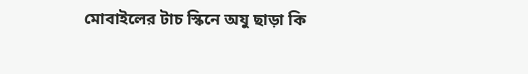মোবাইলের টাচ স্কিনে অযু ছাড়া কি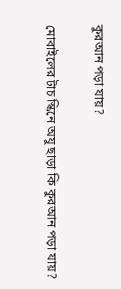কুরআন পড়া যায়?

মোবাইলের টাচ স্কিনে অযু ছাড়া কি কুরআন পড়া যায়?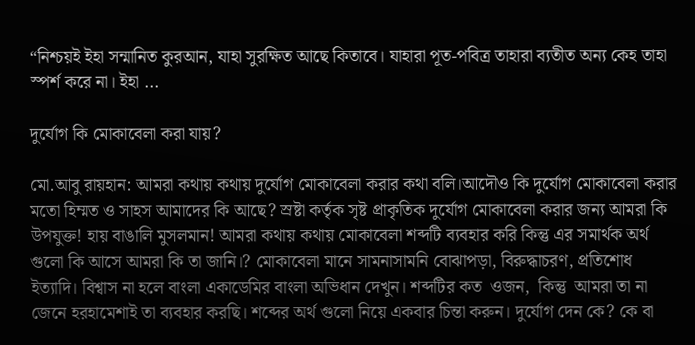“নিশ্চয়ই ইহা সন্মানিত কুরআন, যাহা সুরক্ষিত আছে কিতাবে। যাহারা পূত-পবিত্র তাহারা ব্যতীত অন্য কেহ তাহা স্পর্শ করে না। ইহা ...

দুর্যোগ কি মোকাবেলা করা যায়?

মো.আবু রায়হান: আমরা কথায় কথায় দুর্যোগ মোকাবেলা করার কথা বলি।আদৌও কি দুর্যোগ মোকাবেলা করার মতো হিম্মত ও সাহস আমাদের কি আছে? স্রষ্টা কর্তৃক সৃষ্ট প্রাকৃতিক দুর্যোগ মোকাবেলা করার জন্য আমরা কি উপযুক্ত! হায় বাঙালি মুসলমান! আমরা কথায় কথায় মোকাবেলা শব্দটি ব্যবহার করি কিন্তু এর সমার্থক অর্থ গুলো কি আসে আমরা কি তা জানি।? মোকাবেলা মানে সামনাসামনি বোঝাপড়া, বিরুদ্ধাচরণ, প্রতিশোধ ইত্যাদি। বিশ্বাস না হলে বাংলা একাডেমির বাংলা অভিধান দেখুন। শব্দটির কত  ওজন,  কিন্তু  আমরা তা না জেনে হরহামেশাই তা ব্যবহার করছি। শব্দের অর্থ গুলো নিয়ে একবার চিন্তা করুন। দুর্যোগ দেন কে? কে বা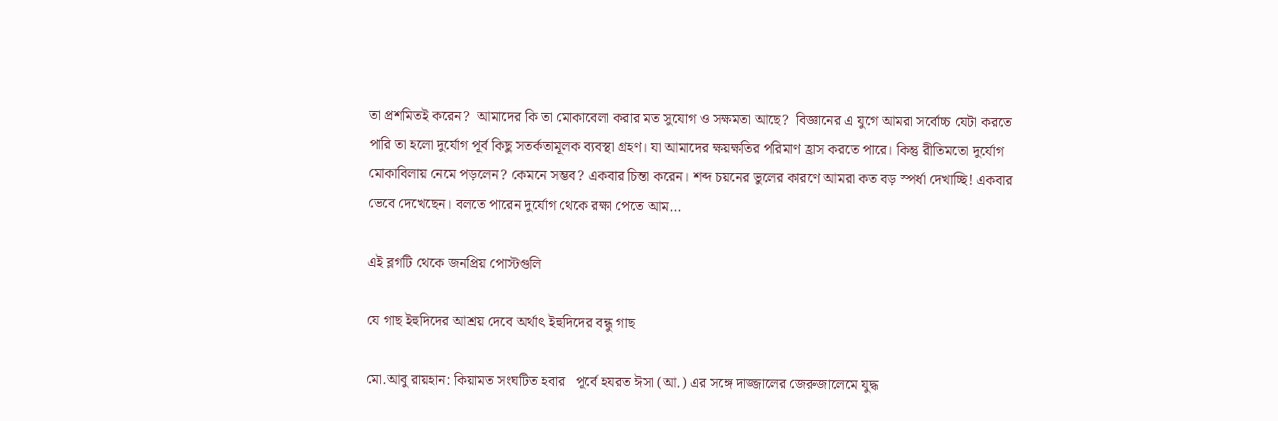তা প্রশমিতই করেন?  আমাদের কি তা মোকাবেলা করার মত সুযোগ ও সক্ষমতা আছে?  বিজ্ঞানের এ যুগে আমরা সর্বোচ্চ যেটা করতে পারি তা হলো দুর্যোগ পূর্ব কিছু সতর্কতামূলক ব্যবস্থা গ্রহণ। যা আমাদের ক্ষয়ক্ষতির পরিমাণ হ্রাস করতে পারে। কিন্তু রীতিমতো দুর্যোগ মোকাবিলায় নেমে পড়লেন? কেমনে সম্ভব? একবার চিন্তা করেন। শব্দ চয়নের ভুলের কারণে আমরা কত বড় স্পর্ধা দেখাচ্ছি! একবার ভেবে দেখেছেন। বলতে পারেন দুর্যোগ থেকে রক্ষা পেতে আম...

এই ব্লগটি থেকে জনপ্রিয় পোস্টগুলি

যে গাছ ইহুদিদের আশ্রয় দেবে অর্থাৎ ইহুদিদের বন্ধু গাছ

মো.আবু রায়হান: কিয়ামত সংঘটিত হবার   পূর্বে হযরত ঈসা (আ.) এর সঙ্গে দাজ্জালের জেরুজালেমে যুদ্ধ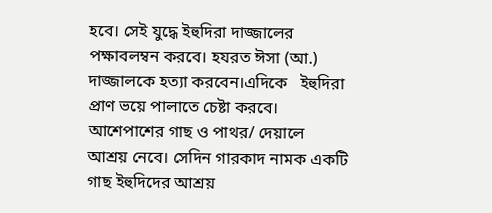হবে। সেই যুদ্ধে ইহুদিরা দাজ্জালের পক্ষাবলম্বন করবে। হযরত ঈসা (আ.) দাজ্জালকে হত্যা করবেন।এদিকে   ইহুদিরা প্রাণ ভয়ে পালাতে চেষ্টা করবে।   আশেপাশের গাছ ও পাথর/ দেয়ালে আশ্রয় নেবে। সেদিন গারকাদ নামক একটি গাছ ইহুদিদের আশ্রয়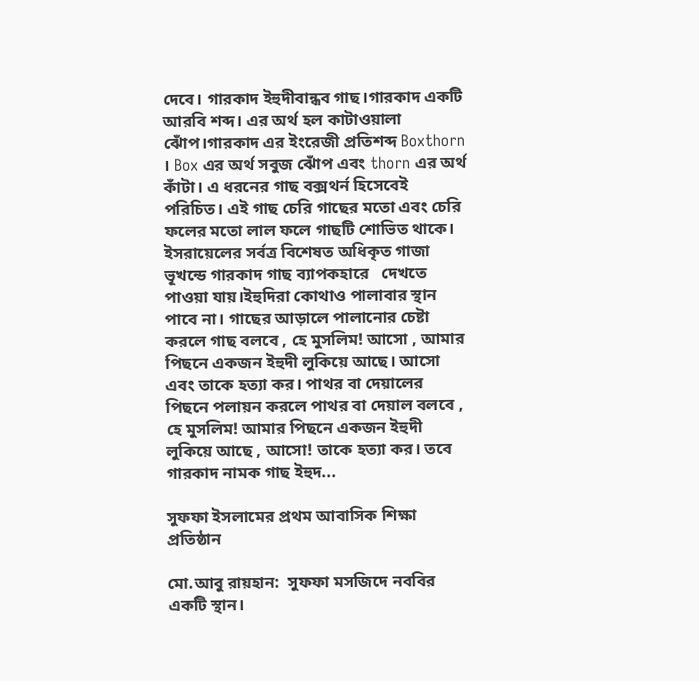দেবে। গারকাদ ইহুদীবান্ধব গাছ।গারকাদ একটি আরবি শব্দ। এর অর্থ হল কাটাওয়ালা ঝোঁপ।গারকাদ এর ইংরেজী প্রতিশব্দ Boxthorn । Box এর অর্থ সবুজ ঝোঁপ এবং thorn এর অর্থ কাঁটা। এ ধরনের গাছ বক্সথর্ন হিসেবেই পরিচিত। এই গাছ চেরি গাছের মতো এবং চেরি ফলের মতো লাল ফলে গাছটি শোভিত থাকে।   ইসরায়েলের সর্বত্র বিশেষত অধিকৃত গাজা ভূখন্ডে গারকাদ গাছ ব্যাপকহারে   দেখতে পাওয়া যায়।ইহুদিরা কোথাও পালাবার স্থান পাবে না। গাছের আড়ালে পালানোর চেষ্টা করলে গাছ বলবে , হে মুসলিম! আসো , আমার পিছনে একজন ইহুদী লুকিয়ে আছে। আসো এবং তাকে হত্যা কর। পাথর বা দেয়ালের পিছনে পলায়ন করলে পাথর বা দেয়াল বলবে , হে মুসলিম! আমার পিছনে একজন ইহুদী লুকিয়ে আছে , আসো! তাকে হত্যা কর। তবে গারকাদ নামক গাছ ইহুদ...

সুফফা ইসলামের প্রথম আবাসিক শিক্ষা প্রতিষ্ঠান

মো.আবু রায়হান:  সুফফা মসজিদে নববির একটি স্থান।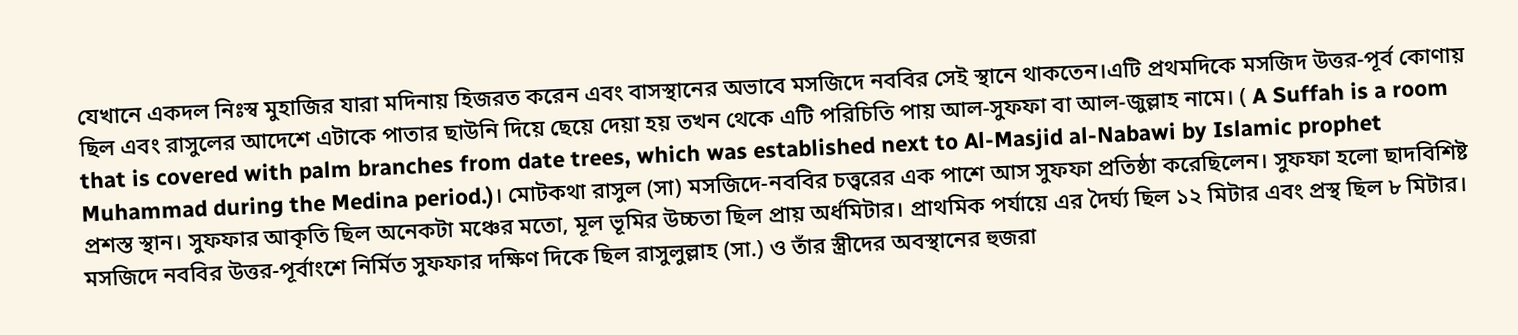যেখানে একদল নিঃস্ব মুহাজির যারা মদিনায় হিজরত করেন এবং বাসস্থানের অভাবে মসজিদে নববির সেই স্থানে থাকতেন।এটি প্রথমদিকে মসজিদ উত্তর-পূর্ব কোণায় ছিল এবং রাসুলের আদেশে এটাকে পাতার ছাউনি দিয়ে ছেয়ে দেয়া হয় তখন থেকে এটি পরিচিতি পায় আল-সুফফা বা আল-জুল্লাহ নামে। ( A Suffah is a room that is covered with palm branches from date trees, which was established next to Al-Masjid al-Nabawi by Islamic prophet Muhammad during the Medina period.)। মোটকথা রাসুল (সা) মসজিদে-নববির চত্ত্বরের এক পাশে আস সুফফা প্রতিষ্ঠা করেছিলেন। সুফফা হলো ছাদবিশিষ্ট প্রশস্ত স্থান। সুফফার আকৃতি ছিল অনেকটা মঞ্চের মতো, মূল ভূমির উচ্চতা ছিল প্রায় অর্ধমিটার। প্রাথমিক পর্যায়ে এর দৈর্ঘ্য ছিল ১২ মিটার এবং প্রস্থ ছিল ৮ মিটার। মসজিদে নববির উত্তর-পূর্বাংশে নির্মিত সুফফার দক্ষিণ দিকে ছিল রাসুলুল্লাহ (সা.) ও তাঁর স্ত্রীদের অবস্থানের হুজরা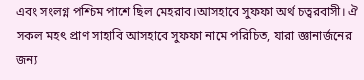এবং সংলগ্ন পশ্চিম পাশে ছিল মেহরাব।আসহাবে সুফফা অৰ্থ চত্বরবাসী। ঐ সকল মহৎ প্ৰাণ সাহাবি আসহাবে সুফফা নামে পরিচিত, যারা জ্ঞানার্জনের জন্য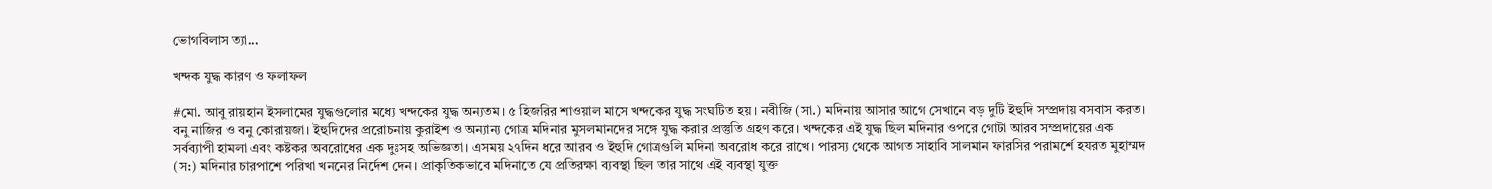ভোগবিলাস ত্যা...

খন্দক যুদ্ধ কারণ ও ফলাফল

#মো. আবু রায়হান ইসলামের যুদ্ধগুলোর মধ্যে খন্দকের যুদ্ধ অন্যতম। ৫ হিজরির শাওয়াল মাসে খন্দকের যুদ্ধ সংঘটিত হয়। নবীজি (সা.) মদিনায় আসার আগে সেখানে বড় দুটি ইহুদি সম্প্রদায় বসবাস করত। বনু নাজির ও বনু কোরায়জা। ইহুদিদের প্ররোচনায় কুরাইশ ও অন্যান্য গোত্র মদিনার মুসলমানদের সঙ্গে যুদ্ধ করার প্রস্তুতি গ্রহণ করে। খন্দকের এই যুদ্ধ ছিল মদিনার ওপরে গোটা আরব সম্প্রদায়ের এক সর্বব্যাপী হামলা এবং কষ্টকর অবরোধের এক দুঃসহ অভিজ্ঞতা। এসময় ২৭দিন ধরে আরব ও ইহুদি গোত্রগুলি মদিনা অবরোধ করে রাখে। পারস্য থেকে আগত সাহাবি সালমান ফারসির পরামর্শে হযরত মুহাম্মদ (স:) মদিনার চারপাশে পরিখা খননের নির্দেশ দেন। প্রাকৃতিকভাবে মদিনাতে যে প্রতিরক্ষা ব্যবস্থা ছিল তার সাথে এই ব্যবস্থা যুক্ত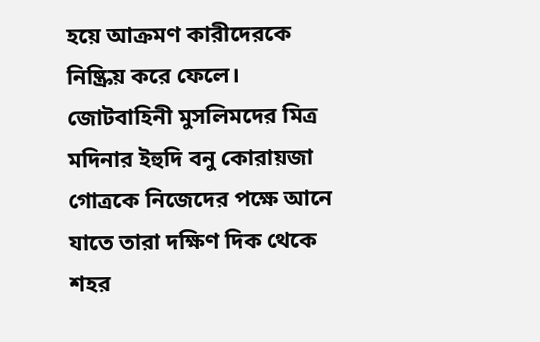হয়ে আক্রমণ কারীদেরকে নিষ্ক্রিয় করে ফেলে। জোটবাহিনী মুসলিমদের মিত্র মদিনার ইহুদি বনু কোরায়জা গোত্রকে নিজেদের পক্ষে আনে যাতে তারা দক্ষিণ দিক থেকে শহর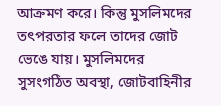আক্রমণ করে। কিন্তু মুসলিমদের তৎপরতার ফলে তাদের জোট ভেঙে যায়। মুসলিমদের সুসংগঠিত অবস্থা, জোটবাহিনীর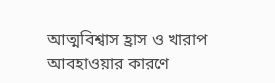আত্মবিশ্বাস হ্রাস ও খারাপ আবহাওয়ার কারণে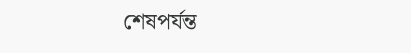শেষপর্যন্ত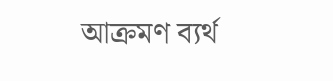আক্রমণ ব্যর্থ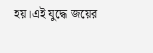হয়।এই যুদ্ধে জয়ের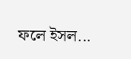ফলে ইসল...